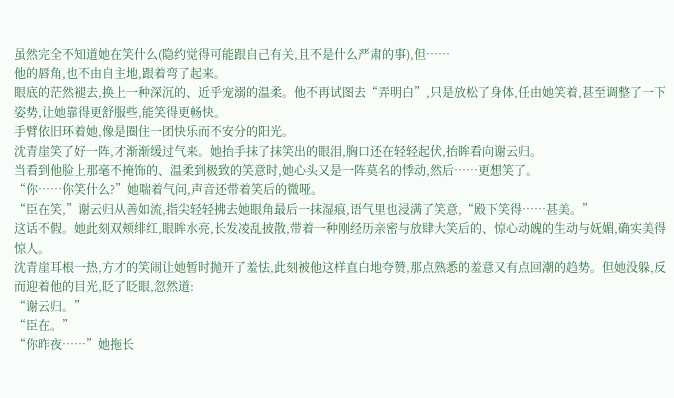虽然完全不知道她在笑什么(隐约觉得可能跟自己有关,且不是什么严肃的事),但……
他的唇角,也不由自主地,跟着弯了起来。
眼底的茫然褪去,换上一种深沉的、近乎宠溺的温柔。他不再试图去“弄明白”,只是放松了身体,任由她笑着,甚至调整了一下姿势,让她靠得更舒服些,能笑得更畅快。
手臂依旧环着她,像是圈住一团快乐而不安分的阳光。
沈青崖笑了好一阵,才渐渐缓过气来。她抬手抹了抹笑出的眼泪,胸口还在轻轻起伏,抬眸看向谢云归。
当看到他脸上那毫不掩饰的、温柔到极致的笑意时,她心头又是一阵莫名的悸动,然后……更想笑了。
“你……你笑什么?”她喘着气问,声音还带着笑后的微哑。
“臣在笑,”谢云归从善如流,指尖轻轻拂去她眼角最后一抹湿痕,语气里也浸满了笑意,“殿下笑得……甚美。”
这话不假。她此刻双颊绯红,眼眸水亮,长发凌乱披散,带着一种刚经历亲密与放肆大笑后的、惊心动魄的生动与妩媚,确实美得惊人。
沈青崖耳根一热,方才的笑闹让她暂时抛开了羞怯,此刻被他这样直白地夸赞,那点熟悉的羞意又有点回潮的趋势。但她没躲,反而迎着他的目光,眨了眨眼,忽然道:
“谢云归。”
“臣在。”
“你昨夜……”她拖长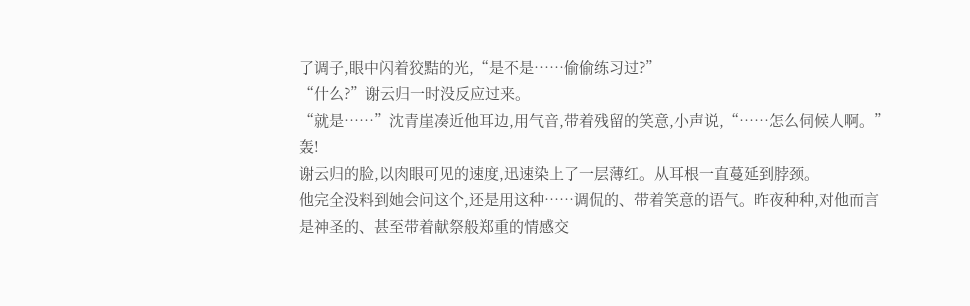了调子,眼中闪着狡黠的光,“是不是……偷偷练习过?”
“什么?”谢云归一时没反应过来。
“就是……”沈青崖凑近他耳边,用气音,带着残留的笑意,小声说,“……怎么伺候人啊。”
轰!
谢云归的脸,以肉眼可见的速度,迅速染上了一层薄红。从耳根一直蔓延到脖颈。
他完全没料到她会问这个,还是用这种……调侃的、带着笑意的语气。昨夜种种,对他而言是神圣的、甚至带着献祭般郑重的情感交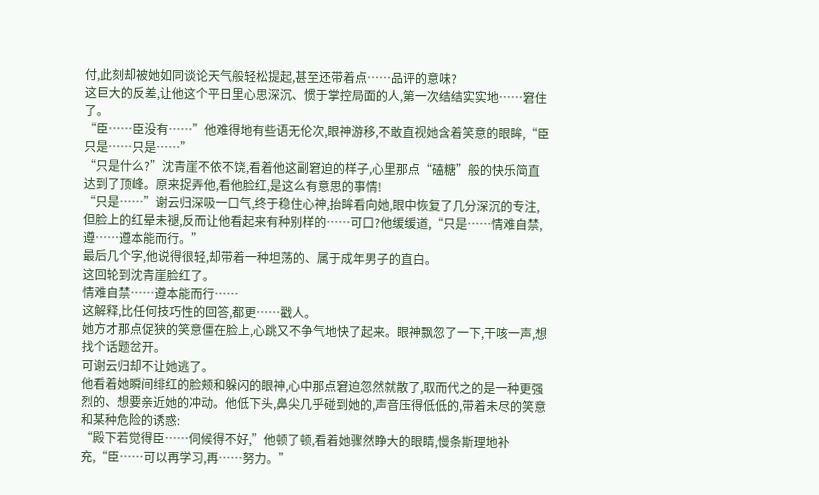付,此刻却被她如同谈论天气般轻松提起,甚至还带着点……品评的意味?
这巨大的反差,让他这个平日里心思深沉、惯于掌控局面的人,第一次结结实实地……窘住了。
“臣……臣没有……”他难得地有些语无伦次,眼神游移,不敢直视她含着笑意的眼眸,“臣只是……只是……”
“只是什么?”沈青崖不依不饶,看着他这副窘迫的样子,心里那点“磕糖”般的快乐简直达到了顶峰。原来捉弄他,看他脸红,是这么有意思的事情!
“只是……”谢云归深吸一口气,终于稳住心神,抬眸看向她,眼中恢复了几分深沉的专注,但脸上的红晕未褪,反而让他看起来有种别样的……可口?他缓缓道,“只是……情难自禁,遵……遵本能而行。”
最后几个字,他说得很轻,却带着一种坦荡的、属于成年男子的直白。
这回轮到沈青崖脸红了。
情难自禁……遵本能而行……
这解释,比任何技巧性的回答,都更……戳人。
她方才那点促狭的笑意僵在脸上,心跳又不争气地快了起来。眼神飘忽了一下,干咳一声,想找个话题岔开。
可谢云归却不让她逃了。
他看着她瞬间绯红的脸颊和躲闪的眼神,心中那点窘迫忽然就散了,取而代之的是一种更强烈的、想要亲近她的冲动。他低下头,鼻尖几乎碰到她的,声音压得低低的,带着未尽的笑意和某种危险的诱惑:
“殿下若觉得臣……伺候得不好,”他顿了顿,看着她骤然睁大的眼睛,慢条斯理地补充,“臣……可以再学习,再……努力。”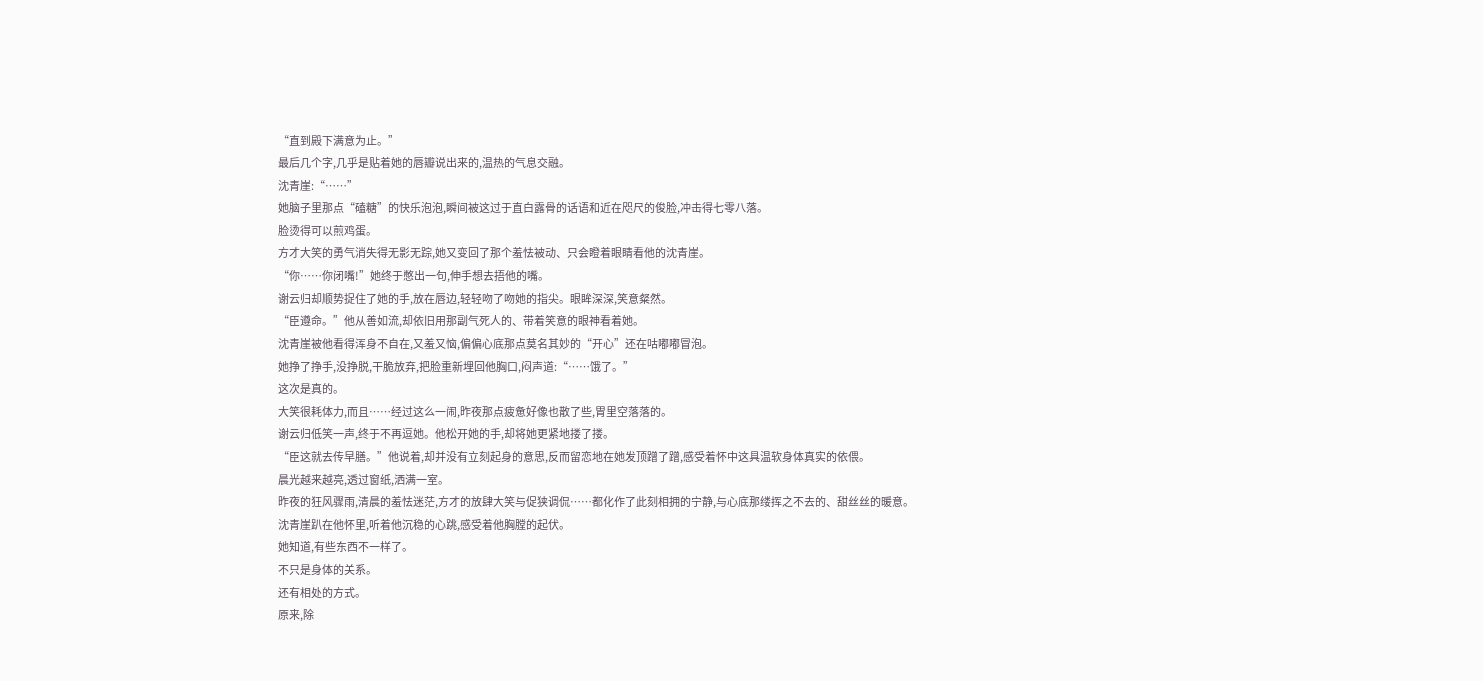“直到殿下满意为止。”
最后几个字,几乎是贴着她的唇瓣说出来的,温热的气息交融。
沈青崖:“……”
她脑子里那点“磕糖”的快乐泡泡,瞬间被这过于直白露骨的话语和近在咫尺的俊脸,冲击得七零八落。
脸烫得可以煎鸡蛋。
方才大笑的勇气消失得无影无踪,她又变回了那个羞怯被动、只会瞪着眼睛看他的沈青崖。
“你……你闭嘴!”她终于憋出一句,伸手想去捂他的嘴。
谢云归却顺势捉住了她的手,放在唇边,轻轻吻了吻她的指尖。眼眸深深,笑意粲然。
“臣遵命。”他从善如流,却依旧用那副气死人的、带着笑意的眼神看着她。
沈青崖被他看得浑身不自在,又羞又恼,偏偏心底那点莫名其妙的“开心”还在咕嘟嘟冒泡。
她挣了挣手,没挣脱,干脆放弃,把脸重新埋回他胸口,闷声道:“……饿了。”
这次是真的。
大笑很耗体力,而且……经过这么一闹,昨夜那点疲惫好像也散了些,胃里空落落的。
谢云归低笑一声,终于不再逗她。他松开她的手,却将她更紧地搂了搂。
“臣这就去传早膳。”他说着,却并没有立刻起身的意思,反而留恋地在她发顶蹭了蹭,感受着怀中这具温软身体真实的依偎。
晨光越来越亮,透过窗纸,洒满一室。
昨夜的狂风骤雨,清晨的羞怯迷茫,方才的放肆大笑与促狭调侃……都化作了此刻相拥的宁静,与心底那缕挥之不去的、甜丝丝的暖意。
沈青崖趴在他怀里,听着他沉稳的心跳,感受着他胸膛的起伏。
她知道,有些东西不一样了。
不只是身体的关系。
还有相处的方式。
原来,除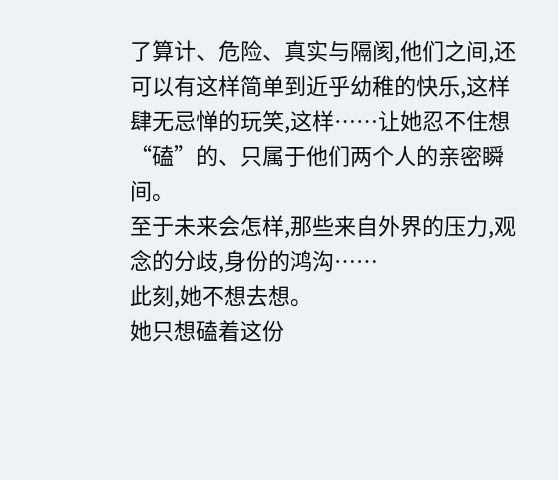了算计、危险、真实与隔阂,他们之间,还可以有这样简单到近乎幼稚的快乐,这样肆无忌惮的玩笑,这样……让她忍不住想“磕”的、只属于他们两个人的亲密瞬间。
至于未来会怎样,那些来自外界的压力,观念的分歧,身份的鸿沟……
此刻,她不想去想。
她只想磕着这份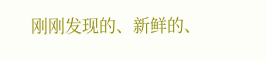刚刚发现的、新鲜的、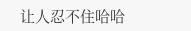让人忍不住哈哈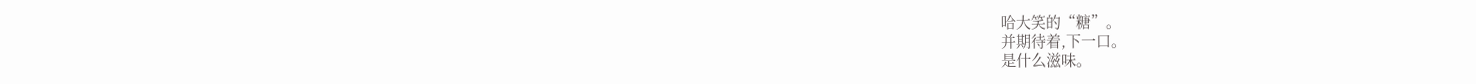哈大笑的“糖”。
并期待着,下一口。
是什么滋味。